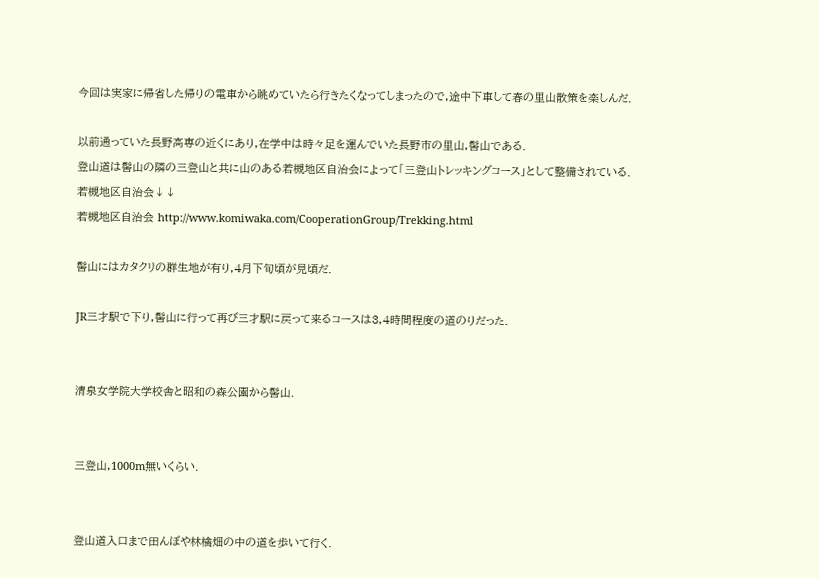今回は実家に帰省した帰りの電車から眺めていたら行きたくなってしまったので,途中下車して春の里山散策を楽しんだ.

以前通っていた長野高専の近くにあり,在学中は時々足を運んでいた長野市の里山,髻山である.
登山道は髻山の隣の三登山と共に山のある若槻地区自治会によって「三登山トレッキングコース」として整備されている.
若槻地区自治会↓↓
若槻地区自治会 http://www.komiwaka.com/CooperationGroup/Trekking.html

髻山にはカタクリの群生地が有り,4月下旬頃が見頃だ.

JR三才駅で下り,髻山に行って再び三才駅に戻って来るコースは3,4時間程度の道のりだった.


清泉女学院大学校舎と昭和の森公園から髻山.


三登山,1000m無いくらい.


登山道入口まで田んぼや林檎畑の中の道を歩いて行く.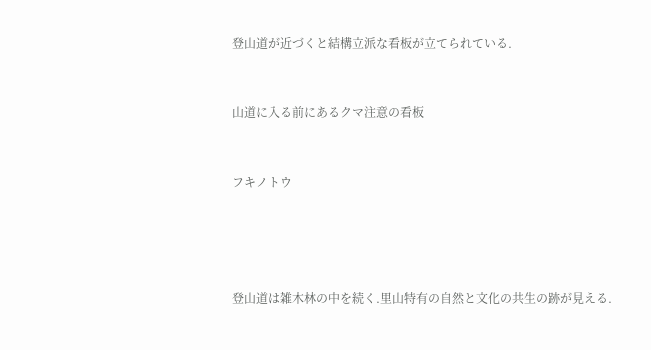登山道が近づくと結構立派な看板が立てられている.


山道に入る前にあるクマ注意の看板


フキノトウ




登山道は雑木林の中を続く.里山特有の自然と文化の共生の跡が見える.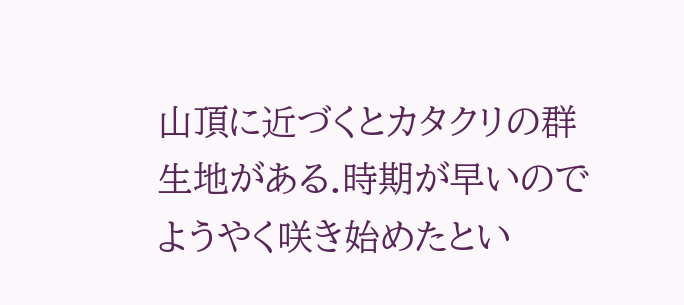山頂に近づくとカタクリの群生地がある.時期が早いのでようやく咲き始めたとい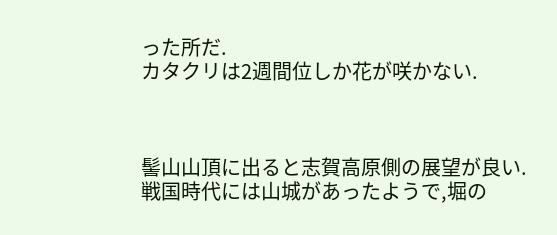った所だ.
カタクリは2週間位しか花が咲かない.



髻山山頂に出ると志賀高原側の展望が良い.戦国時代には山城があったようで,堀の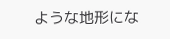ような地形にな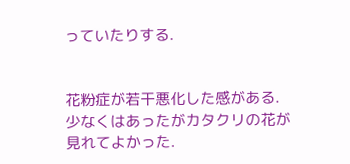っていたりする.


花粉症が若干悪化した感がある.少なくはあったがカタクリの花が見れてよかった.